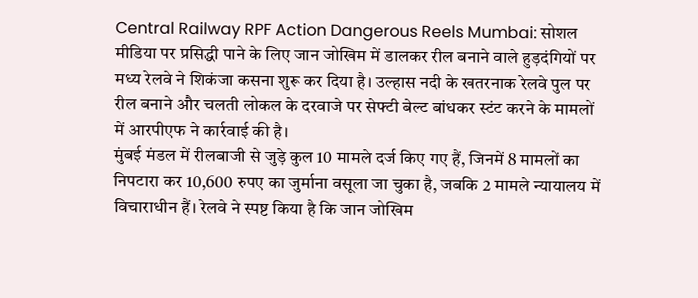Central Railway RPF Action Dangerous Reels Mumbai: सोशल मीडिया पर प्रसिद्धी पाने के लिए जान जोखिम में डालकर रील बनाने वाले हुड़दंगियों पर मध्य रेलवे ने शिकंजा कसना शुरू कर दिया है। उल्हास नदी के खतरनाक रेलवे पुल पर रील बनाने और चलती लोकल के दरवाजे पर सेफ्टी बेल्ट बांधकर स्टंट करने के मामलों में आरपीएफ ने कार्रवाई की है।
मुंबई मंडल में रीलबाजी से जुड़े कुल 10 मामले दर्ज किए गए हैं, जिनमें 8 मामलों का निपटारा कर 10,600 रुपए का जुर्माना वसूला जा चुका है, जबकि 2 मामले न्यायालय में विचाराधीन हैं। रेलवे ने स्पष्ट किया है कि जान जोखिम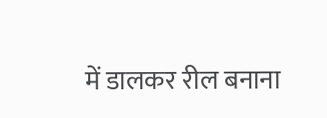में डालकर रील बनाना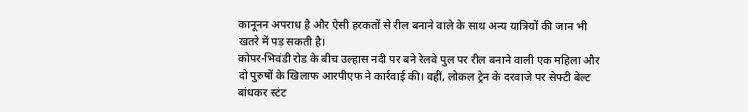कानूनन अपराध है और ऐसी हरकतों से रील बनाने वाले के साथ अन्य यात्रियों की जान भी खतरे में पड़ सकती है।
कोपर-भिवंडी रोड के बीच उल्हास नदी पर बने रेलवे पुल पर रील बनाने वाली एक महिला और दो पुरुषों के खिलाफ आरपीएफ ने कार्रवाई की। वहीं, लोकल ट्रेन के दरवाजे पर सेफ्टी बेल्ट बांधकर स्टंट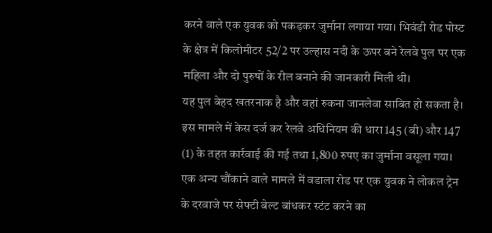करने वाले एक युवक को पकड़कर जुर्माना लगाया गया। भिवंडी रोड पोस्ट के क्षेत्र में किलोमीटर 52/2 पर उल्हास नदी के ऊपर बने रेलवे पुल पर एक महिला और दो पुरुषों के रील बनाने की जानकारी मिली थी।
यह पुल बेहद खतरनाक है और वहां रुकना जानलेवा साबित हो सकता है। इस मामले में केस दर्ज कर रेलवे अधिनियम की धारा 145 (बी) और 147 (1) के तहत कार्रवाई की गई तथा 1,800 रुपए का जुर्माना वसूला गया। एक अन्य चौंकाने वाले मामले में वडाला रोड पर एक युवक ने लोकल ट्रेन के दरवाजे पर सेफ्टी बेल्ट बांधकर स्टंट करने का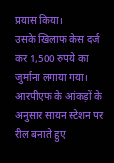प्रयास किया।
उसके खिलाफ केस दर्ज कर 1,500 रुपये का जुर्माना लगाया गया। आरपीएफ के आंकड़ों के अनुसार सायन स्टेशन पर रील बनाते हुए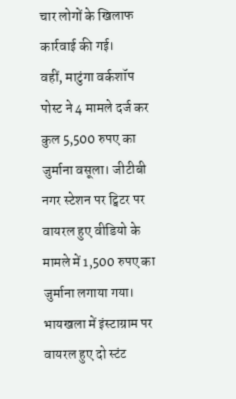चार लोगों के खिलाफ कार्रवाई की गई।
वहीं, माटुंगा वर्कशॉप पोस्ट ने 4 मामले दर्ज कर कुल 5,500 रुपए का जुर्माना वसूला। जीटीबी नगर स्टेशन पर ट्विटर पर वायरल हुए वीडियो के मामले में 1,500 रुपए का जुर्माना लगाया गया। भायखला में इंस्टाग्राम पर वायरल हुए दो स्टंट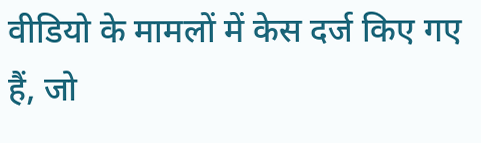वीडियो के मामलों में केस दर्ज किए गए हैं, जो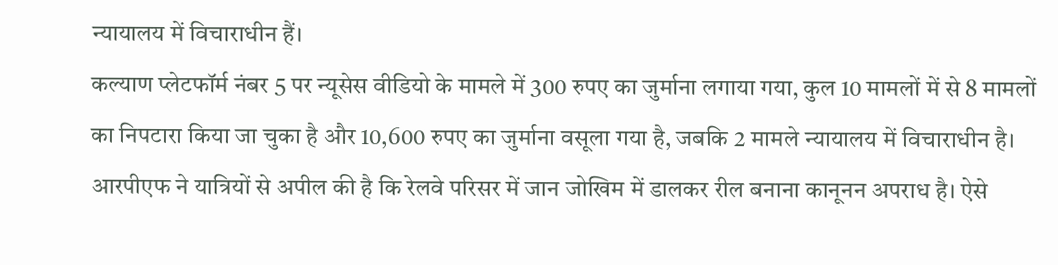न्यायालय में विचाराधीन हैं।
कल्याण प्लेटफॉर्म नंबर 5 पर न्यूसेस वीडियो के मामले में 300 रुपए का जुर्माना लगाया गया, कुल 10 मामलों में से 8 मामलों का निपटारा किया जा चुका है और 10,600 रुपए का जुर्माना वसूला गया है, जबकि 2 मामले न्यायालय में विचाराधीन है। आरपीएफ ने यात्रियों से अपील की है कि रेलवे परिसर में जान जोखिम में डालकर रील बनाना कानूनन अपराध है। ऐसे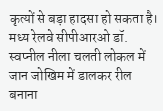कृत्यों से बड़ा हादसा हो सकता है।
मध्य रेलवे सीपीआरओ डॉ. स्वप्नील नीला चलती लोकल में जान जोखिम में डालकर रील बनाना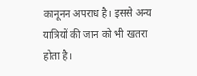कानूनन अपराध है। इससे अन्य यात्रियों की जान को भी खतरा होता है।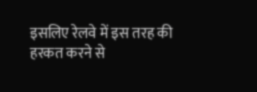इसलिए रेलवे में इस तरह की हरकत करने से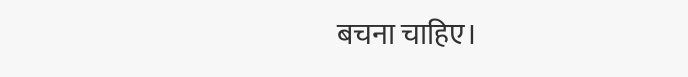बचना चाहिए।